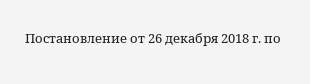Постановление от 26 декабря 2018 г. по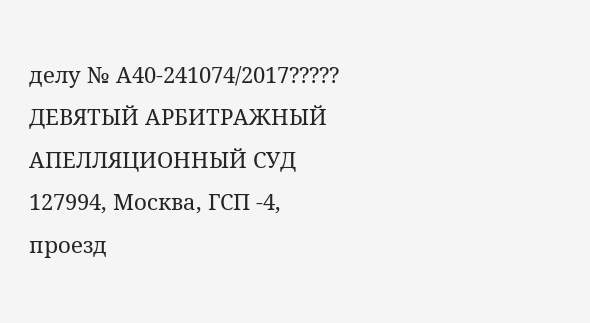делу № А40-241074/2017????? ДЕВЯТЫЙ АРБИТРАЖНЫЙ АПЕЛЛЯЦИОННЫЙ СУД 127994, Москва, ГСП -4, проезд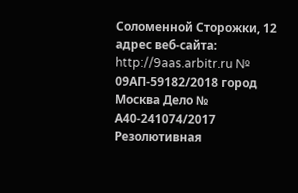Соломенной Сторожки, 12 адрес веб-сайта: http://9aas.arbitr.ru № 09АП-59182/2018 город Москва Дело № А40-241074/2017 Резолютивная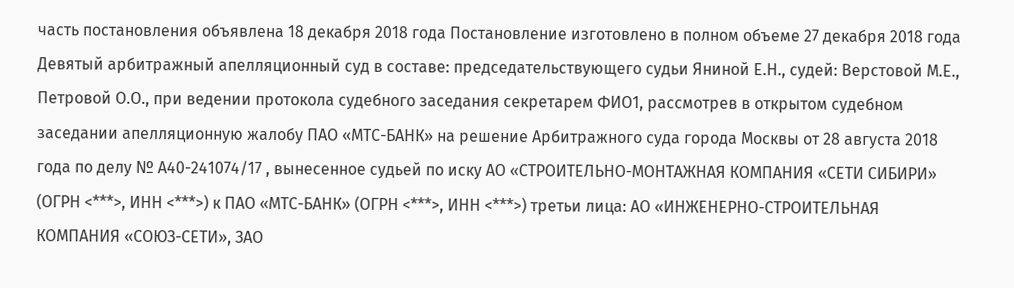часть постановления объявлена 18 декабря 2018 года Постановление изготовлено в полном объеме 27 декабря 2018 года Девятый арбитражный апелляционный суд в составе: председательствующего судьи Яниной Е.Н., судей: Верстовой М.Е., Петровой О.О., при ведении протокола судебного заседания секретарем ФИО1, рассмотрев в открытом судебном заседании апелляционную жалобу ПАО «МТС-БАНК» на решение Арбитражного суда города Москвы от 28 августа 2018 года по делу № А40-241074/17 , вынесенное судьей по иску АО «СТРОИТЕЛЬНО-МОНТАЖНАЯ КОМПАНИЯ «СЕТИ СИБИРИ» (ОГРН <***>, ИНН <***>) к ПАО «МТС-БАНК» (ОГРН <***>, ИНН <***>) третьи лица: АО «ИНЖЕНЕРНО-СТРОИТЕЛЬНАЯ КОМПАНИЯ «СОЮЗ-СЕТИ», ЗАО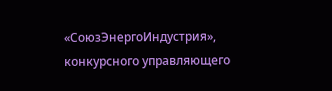«СоюзЭнергоИндустрия», конкурсного управляющего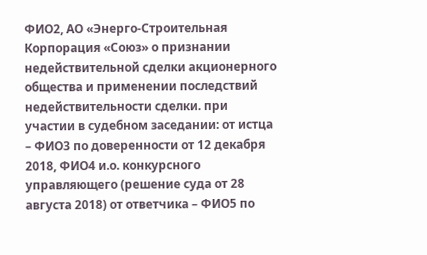ФИО2, АО «Энерго-Строительная Корпорация «Союз» о признании недействительной сделки акционерного общества и применении последствий недействительности сделки. при участии в судебном заседании: от истца – ФИО3 по доверенности от 12 декабря 2018, ФИО4 и.о. конкурсного управляющего (решение суда от 28 августа 2018) от ответчика – ФИО5 по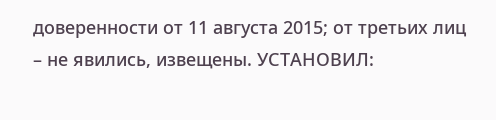доверенности от 11 августа 2015; от третьих лиц – не явились, извещены. УСТАНОВИЛ: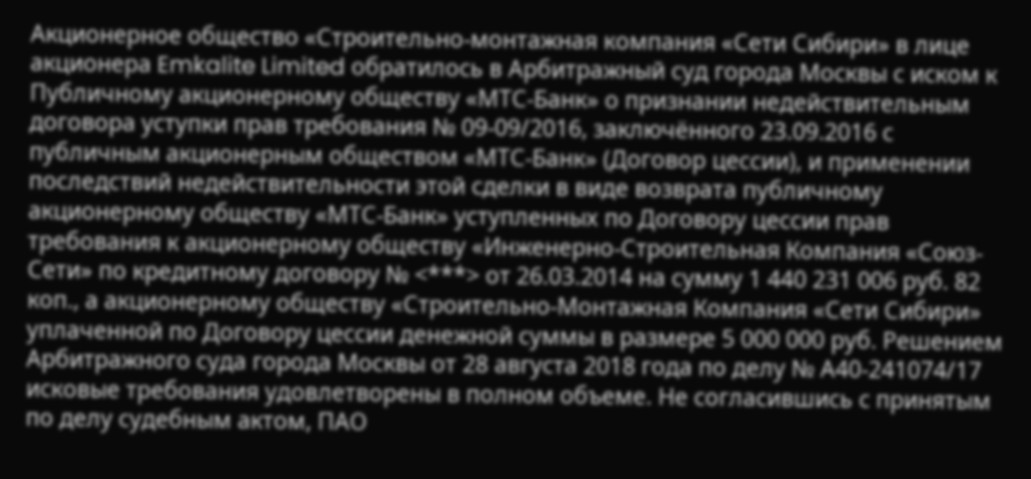Акционерное общество «Строительно-монтажная компания «Сети Сибири» в лице акционера Emkalite Limited обратилось в Арбитражный суд города Москвы с иском к Публичному акционерному обществу «МТС-Банк» о признании недействительным договора уступки прав требования № 09-09/2016, заключённого 23.09.2016 с публичным акционерным обществом «МТС-Банк» (Договор цессии), и применении последствий недействительности этой сделки в виде возврата публичному акционерному обществу «МТС-Банк» уступленных по Договору цессии прав требования к акционерному обществу «Инженерно-Строительная Компания «Союз- Сети» по кредитному договору № <***> от 26.03.2014 на сумму 1 440 231 006 руб. 82 коп., а акционерному обществу «Строительно-Монтажная Компания «Сети Сибири» уплаченной по Договору цессии денежной суммы в размере 5 000 000 руб. Решением Арбитражного суда города Москвы от 28 августа 2018 года по делу № А40-241074/17 исковые требования удовлетворены в полном объеме. Не согласившись с принятым по делу судебным актом, ПАО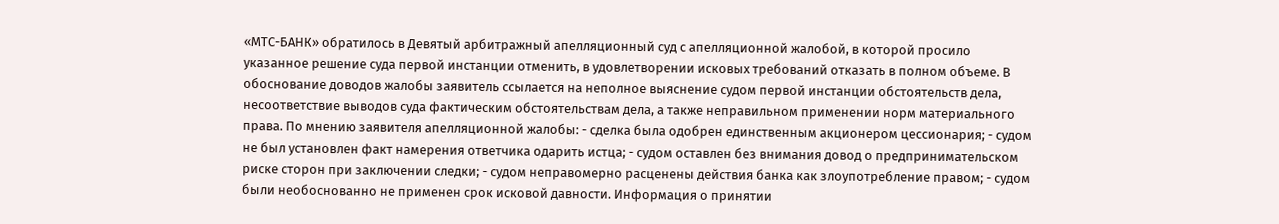«МТС-БАНК» обратилось в Девятый арбитражный апелляционный суд с апелляционной жалобой, в которой просило указанное решение суда первой инстанции отменить, в удовлетворении исковых требований отказать в полном объеме. В обоснование доводов жалобы заявитель ссылается на неполное выяснение судом первой инстанции обстоятельств дела, несоответствие выводов суда фактическим обстоятельствам дела, а также неправильном применении норм материального права. По мнению заявителя апелляционной жалобы: - сделка была одобрен единственным акционером цессионария; - судом не был установлен факт намерения ответчика одарить истца; - судом оставлен без внимания довод о предпринимательском риске сторон при заключении следки; - судом неправомерно расценены действия банка как злоупотребление правом; - судом были необоснованно не применен срок исковой давности. Информация о принятии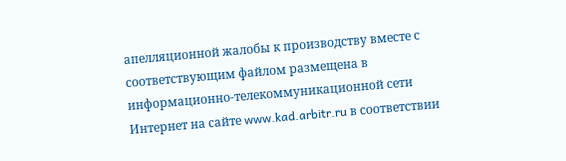апелляционной жалобы к производству вместе с соответствующим файлом размещена в информационно-телекоммуникационной сети Интернет на сайте www.kad.arbitr.ru в соответствии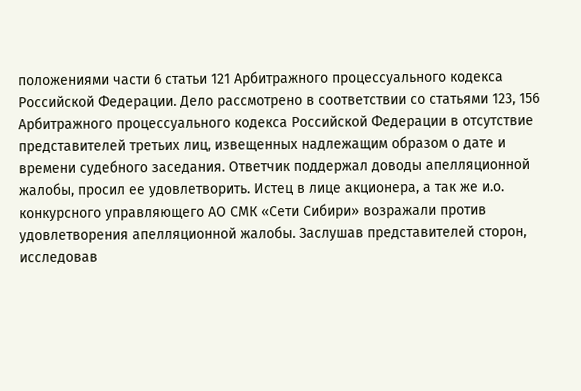положениями части 6 статьи 121 Арбитражного процессуального кодекса Российской Федерации. Дело рассмотрено в соответствии со статьями 123, 156 Арбитражного процессуального кодекса Российской Федерации в отсутствие представителей третьих лиц, извещенных надлежащим образом о дате и времени судебного заседания. Ответчик поддержал доводы апелляционной жалобы, просил ее удовлетворить. Истец в лице акционера, а так же и.о. конкурсного управляющего АО СМК «Сети Сибири» возражали против удовлетворения апелляционной жалобы. Заслушав представителей сторон, исследовав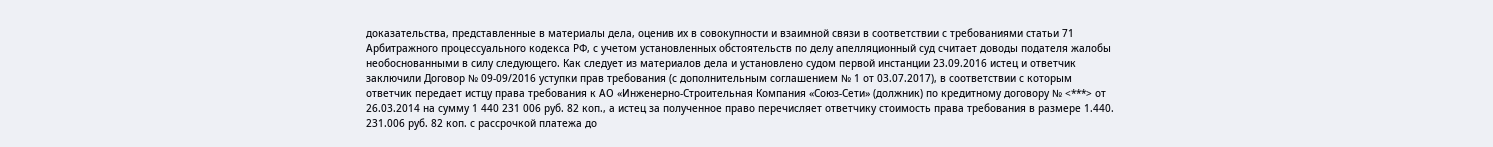доказательства, представленные в материалы дела, оценив их в совокупности и взаимной связи в соответствии с требованиями статьи 71 Арбитражного процессуального кодекса РФ, с учетом установленных обстоятельств по делу апелляционный суд считает доводы подателя жалобы необоснованными в силу следующего. Как следует из материалов дела и установлено судом первой инстанции 23.09.2016 истец и ответчик заключили Договор № 09-09/2016 уступки прав требования (с дополнительным соглашением № 1 от 03.07.2017), в соответствии с которым ответчик передает истцу права требования к АО «Инженерно-Строительная Компания «Союз-Сети» (должник) по кредитному договору № <***> от 26.03.2014 на сумму 1 440 231 006 руб. 82 коп., а истец за полученное право перечисляет ответчику стоимость права требования в размере 1.440. 231.006 руб. 82 коп. с рассрочкой платежа до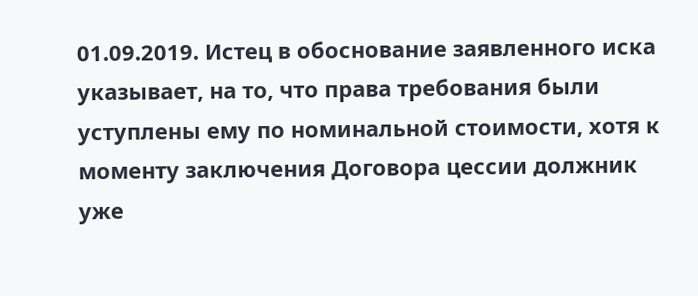01.09.2019. Истец в обоснование заявленного иска указывает, на то, что права требования были уступлены ему по номинальной стоимости, хотя к моменту заключения Договора цессии должник уже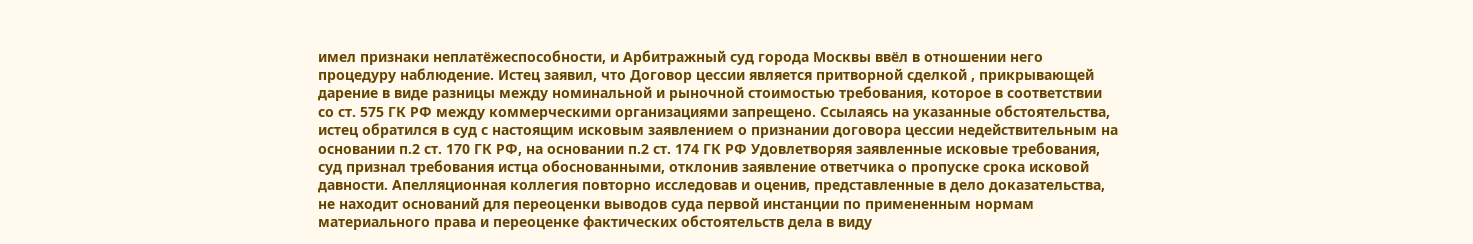имел признаки неплатёжеспособности, и Арбитражный суд города Москвы ввёл в отношении него процедуру наблюдение. Истец заявил, что Договор цессии является притворной сделкой , прикрывающей дарение в виде разницы между номинальной и рыночной стоимостью требования, которое в соответствии со ст. 575 ГК РФ между коммерческими организациями запрещено. Ссылаясь на указанные обстоятельства, истец обратился в суд с настоящим исковым заявлением о признании договора цессии недействительным на основании п.2 ст. 170 ГК РФ, на основании п.2 ст. 174 ГК РФ Удовлетворяя заявленные исковые требования, суд признал требования истца обоснованными, отклонив заявление ответчика о пропуске срока исковой давности. Апелляционная коллегия повторно исследовав и оценив, представленные в дело доказательства, не находит оснований для переоценки выводов суда первой инстанции по примененным нормам материального права и переоценке фактических обстоятельств дела в виду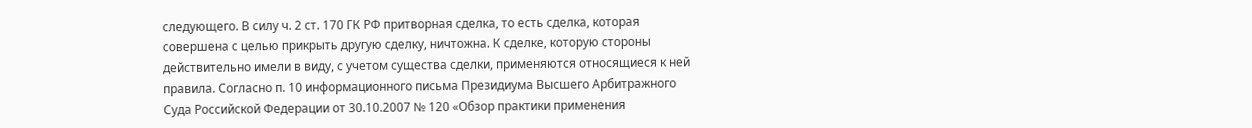следующего. В силу ч. 2 ст. 170 ГК РФ притворная сделка, то есть сделка, которая совершена с целью прикрыть другую сделку, ничтожна. К сделке, которую стороны действительно имели в виду, с учетом существа сделки, применяются относящиеся к ней правила. Согласно п. 10 информационного письма Президиума Высшего Арбитражного Суда Российской Федерации от 30.10.2007 № 120 «Обзор практики применения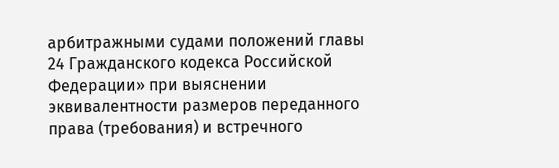арбитражными судами положений главы 24 Гражданского кодекса Российской Федерации» при выяснении эквивалентности размеров переданного права (требования) и встречного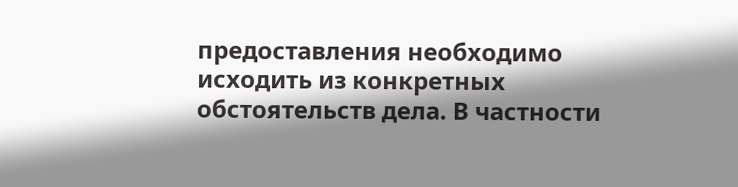предоставления необходимо исходить из конкретных обстоятельств дела. В частности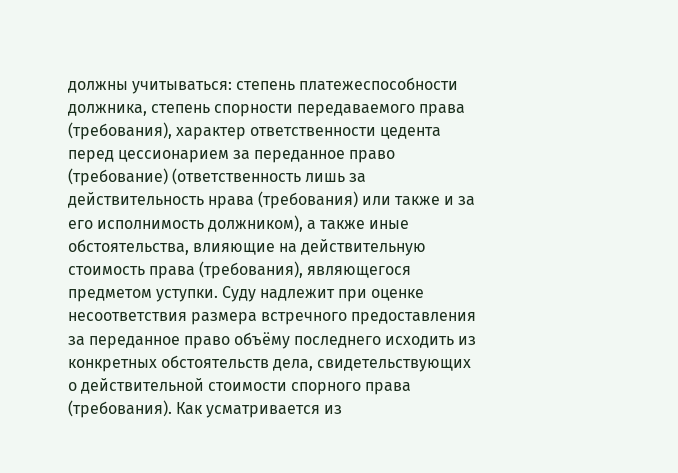должны учитываться: степень платежеспособности должника, степень спорности передаваемого права (требования), характер ответственности цедента перед цессионарием за переданное право (требование) (ответственность лишь за действительность нрава (требования) или также и за его исполнимость должником), а также иные обстоятельства, влияющие на действительную стоимость права (требования), являющегося предметом уступки. Суду надлежит при оценке несоответствия размера встречного предоставления за переданное право объёму последнего исходить из конкретных обстоятельств дела, свидетельствующих о действительной стоимости спорного права (требования). Как усматривается из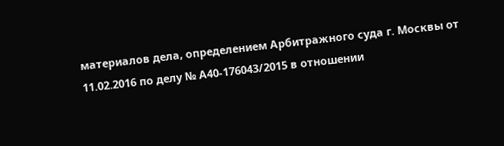материалов дела, определением Арбитражного суда г. Москвы от 11.02.2016 по делу № А40-176043/2015 в отношении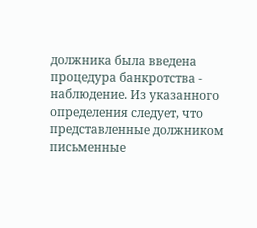должника была введена процедура банкротства - наблюдение. Из указанного определения следует, что представленные должником письменные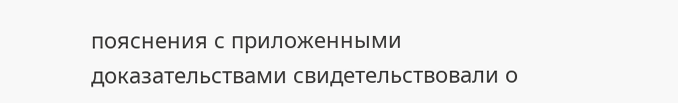пояснения с приложенными доказательствами свидетельствовали о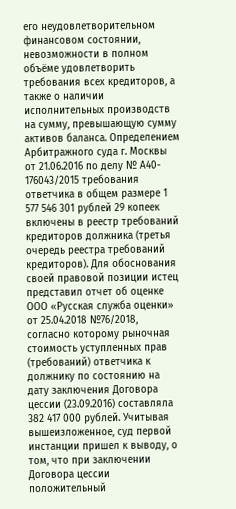его неудовлетворительном финансовом состоянии, невозможности в полном объёме удовлетворить требования всех кредиторов, а также о наличии исполнительных производств на сумму, превышающую сумму активов баланса. Определением Арбитражного суда г. Москвы от 21.06.2016 по делу № А40- 176043/2015 требования ответчика в общем размере 1 577 546 301 рублей 29 копеек включены в реестр требований кредиторов должника (третья очередь реестра требований кредиторов). Для обоснования своей правовой позиции истец представил отчет об оценке ООО «Русская служба оценки» от 25.04.2018 №76/2018, согласно которому рыночная стоимость уступленных прав (требований) ответчика к должнику по состоянию на дату заключения Договора цессии (23.09.2016) составляла 382 417 000 рублей. Учитывая вышеизложенное, суд первой инстанции пришел к выводу, о том, что при заключении Договора цессии положительный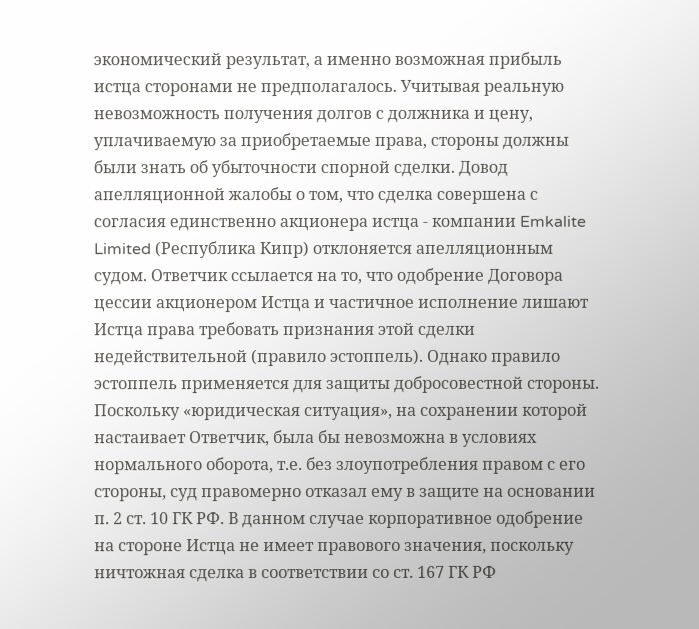экономический результат, а именно возможная прибыль истца сторонами не предполагалось. Учитывая реальную невозможность получения долгов с должника и цену, уплачиваемую за приобретаемые права, стороны должны были знать об убыточности спорной сделки. Довод апелляционной жалобы о том, что сделка совершена с согласия единственно акционера истца - компании Emkalite Limited (Республика Кипр) отклоняется апелляционным судом. Ответчик ссылается на то, что одобрение Договора цессии акционером Истца и частичное исполнение лишают Истца права требовать признания этой сделки недействительной (правило эстоппель). Однако правило эстоппель применяется для защиты добросовестной стороны. Поскольку «юридическая ситуация», на сохранении которой настаивает Ответчик, была бы невозможна в условиях нормального оборота, т.е. без злоупотребления правом с его стороны, суд правомерно отказал ему в защите на основании п. 2 ст. 10 ГК РФ. В данном случае корпоративное одобрение на стороне Истца не имеет правового значения, поскольку ничтожная сделка в соответствии со ст. 167 ГК РФ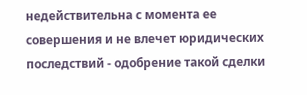недействительна с момента ее совершения и не влечет юридических последствий - одобрение такой сделки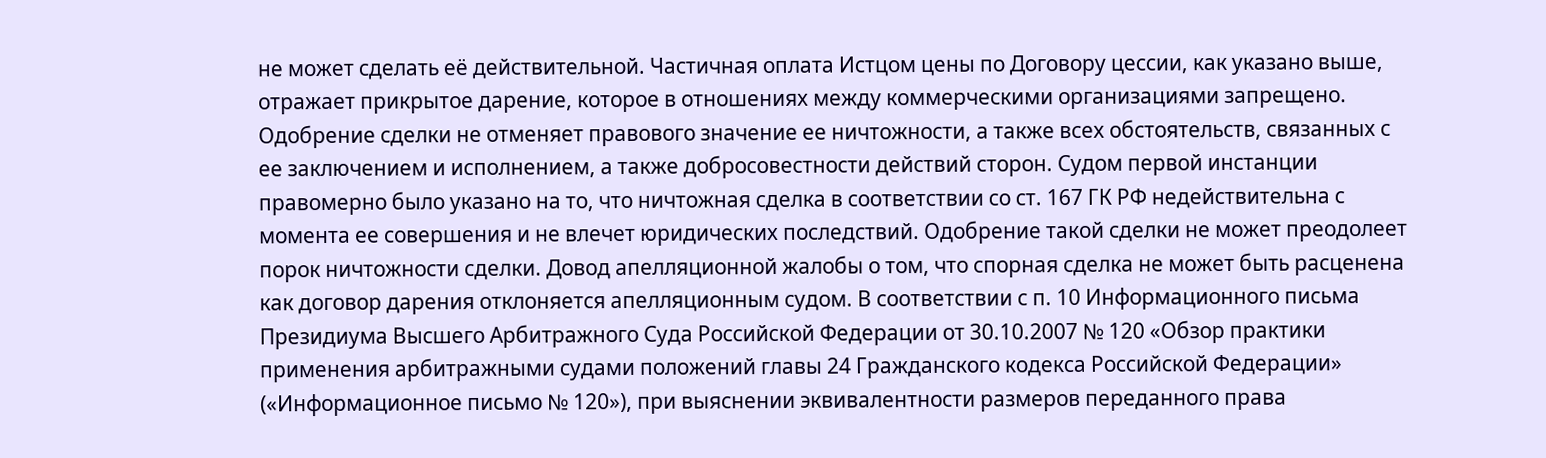не может сделать её действительной. Частичная оплата Истцом цены по Договору цессии, как указано выше, отражает прикрытое дарение, которое в отношениях между коммерческими организациями запрещено. Одобрение сделки не отменяет правового значение ее ничтожности, а также всех обстоятельств, связанных с ее заключением и исполнением, а также добросовестности действий сторон. Судом первой инстанции правомерно было указано на то, что ничтожная сделка в соответствии со ст. 167 ГК РФ недействительна с момента ее совершения и не влечет юридических последствий. Одобрение такой сделки не может преодолеет порок ничтожности сделки. Довод апелляционной жалобы о том, что спорная сделка не может быть расценена как договор дарения отклоняется апелляционным судом. В соответствии с п. 10 Информационного письма Президиума Высшего Арбитражного Суда Российской Федерации от 30.10.2007 № 120 «Обзор практики применения арбитражными судами положений главы 24 Гражданского кодекса Российской Федерации» («Информационное письмо № 120»), при выяснении эквивалентности размеров переданного права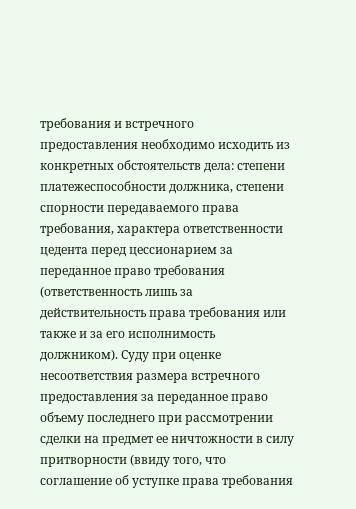требования и встречного предоставления необходимо исходить из конкретных обстоятельств дела: степени платежеспособности должника, степени спорности передаваемого права требования, характера ответственности цедента перед цессионарием за переданное право требования (ответственность лишь за действительность права требования или также и за его исполнимость должником). Суду при оценке несоответствия размера встречного предоставления за переданное право объему последнего при рассмотрении сделки на предмет ее ничтожности в силу притворности (ввиду того, что соглашение об уступке права требования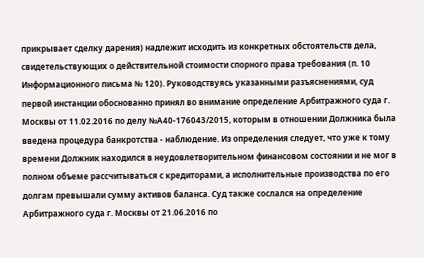прикрывает сделку дарения) надлежит исходить из конкретных обстоятельств дела, свидетельствующих о действительной стоимости спорного права требования (п. 10 Информационного письма № 120). Руководствуясь указанными разъяснениями, суд первой инстанции обоснованно принял во внимание определение Арбитражного суда г. Москвы от 11.02.2016 по делу №А40-176043/2015, которым в отношении Должника была введена процедура банкротства - наблюдение. Из определения следует, что уже к тому времени Должник находился в неудовлетворительном финансовом состоянии и не мог в полном объеме рассчитываться с кредиторами, а исполнительные производства по его долгам превышали сумму активов баланса. Суд также сослался на определение Арбитражного суда г. Москвы от 21.06.2016 по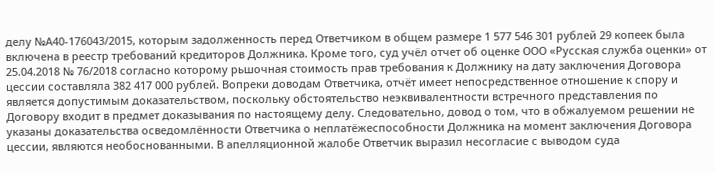делу №А40-176043/2015, которым задолженность перед Ответчиком в общем размере 1 577 546 301 рублей 29 копеек была включена в реестр требований кредиторов Должника. Кроме того, суд учёл отчет об оценке ООО «Русская служба оценки» от 25.04.2018 № 76/2018 согласно которому рьшочная стоимость прав требования к Должнику на дату заключения Договора цессии составляла 382 417 000 рублей. Вопреки доводам Ответчика, отчёт имеет непосредственное отношение к спору и является допустимым доказательством, поскольку обстоятельство неэквивалентности встречного представления по Договору входит в предмет доказывания по настоящему делу. Следовательно, довод о том, что в обжалуемом решении не указаны доказательства осведомлённости Ответчика о неплатёжеспособности Должника на момент заключения Договора цессии, являются необоснованными. В апелляционной жалобе Ответчик выразил несогласие с выводом суда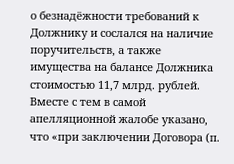о безнадёжности требований к Должнику и сослался на наличие поручительств, а также имущества на балансе Должника стоимостью 11,7 млрд. рублей. Вместе с тем в самой апелляционной жалобе указано, что «при заключении Договора (п.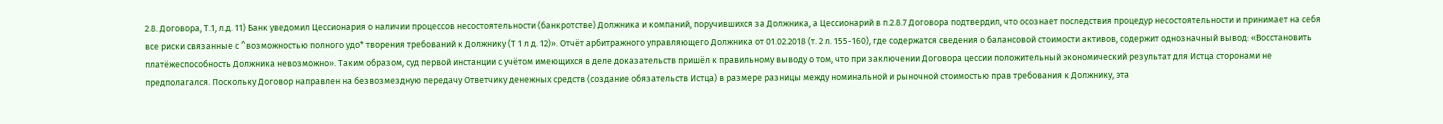2.8. Договора, Т.1, л.д. 11) Банк уведомил Цессионария о наличии процессов несостоятельности (банкротстве) Должника и компаний, поручившихся за Должника, а Цессионарий в п.2.8.7 Договора подтвердил, что осознает последствия процедур несостоятельности и принимает на себя все риски связанные с ^возможностью полного удо* творения требований к Должнику (Т 1 л д. 12)». Отчёт арбитражного управляющего Должника от 01.02.2018 (т. 2 л. 155-160), где содержатся сведения о балансовой стоимости активов, содержит однозначный вывод: «Восстановить платёжеспособность Должника невозможно». Таким образом, суд первой инстанции с учётом имеющихся в деле доказательств пришёл к правильному выводу о том, что при заключении Договора цессии положительный экономический результат для Истца сторонами не предполагался. Поскольку Договор направлен на безвозмездную передачу Ответчику денежных средств (создание обязательств Истца) в размере разницы между номинальной и рыночной стоимостью прав требования к Должнику, эта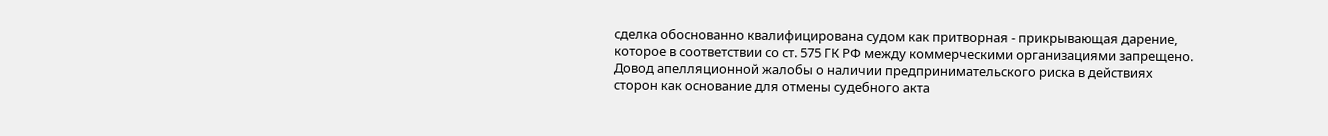сделка обоснованно квалифицирована судом как притворная - прикрывающая дарение, которое в соответствии со ст. 575 ГК РФ между коммерческими организациями запрещено. Довод апелляционной жалобы о наличии предпринимательского риска в действиях сторон как основание для отмены судебного акта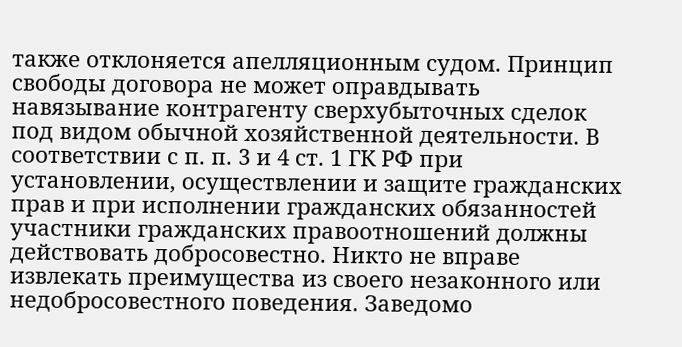также отклоняется апелляционным судом. Принцип свободы договора не может оправдывать навязывание контрагенту сверхубыточных сделок под видом обычной хозяйственной деятельности. В соответствии с п. п. 3 и 4 ст. 1 ГК РФ при установлении, осуществлении и защите гражданских прав и при исполнении гражданских обязанностей участники гражданских правоотношений должны действовать добросовестно. Никто не вправе извлекать преимущества из своего незаконного или недобросовестного поведения. Заведомо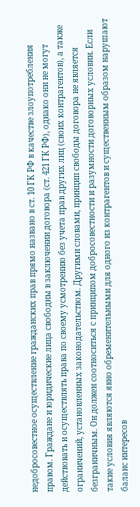недобросовестное осуществление гражданских прав прямо названо в ст. 10 ГК РФ в качестве злоупотребления правом. Граждане и юридические лица свободны в заключении договора (ст. 421 ГК РФ), однако они не могут действовать и осуществлять права по своему усмотрению без учета прав других лиц (своих контрагентов), а также ограничений, установленных законодательством. Другими словами, принцип свободы договора не является безграничным. Он должен соотноситься с принципом добросовестности и разумности договорных условии. Если такие условия являются явно обременительными для одного из контрагентов и существенным образом нарушают баланс интересов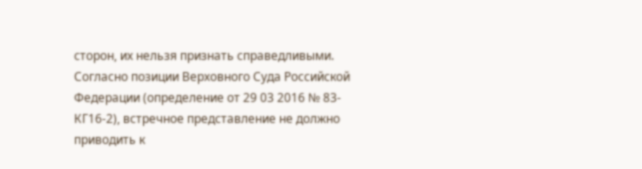сторон, их нельзя признать справедливыми. Согласно позиции Верховного Суда Российской Федерации (определение от 29 03 2016 № 83-КГ16-2), встречное представление не должно приводить к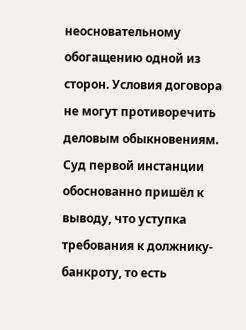неосновательному обогащению одной из сторон. Условия договора не могут противоречить деловым обыкновениям. Суд первой инстанции обоснованно пришёл к выводу, что уступка требования к должнику-банкроту, то есть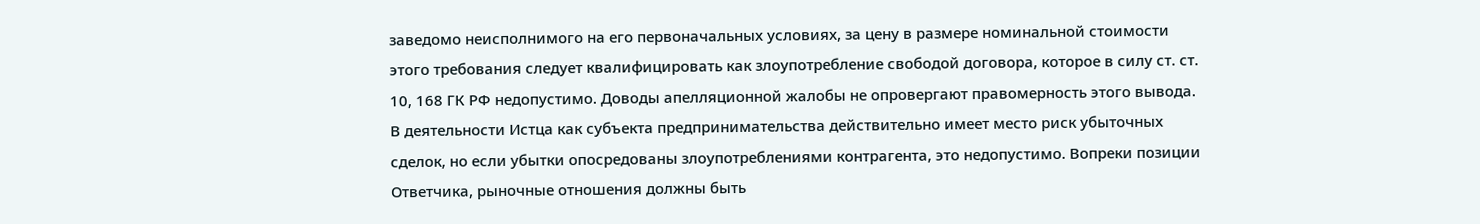заведомо неисполнимого на его первоначальных условиях, за цену в размере номинальной стоимости этого требования следует квалифицировать как злоупотребление свободой договора, которое в силу ст. ст. 10, 168 ГК РФ недопустимо. Доводы апелляционной жалобы не опровергают правомерность этого вывода. В деятельности Истца как субъекта предпринимательства действительно имеет место риск убыточных сделок, но если убытки опосредованы злоупотреблениями контрагента, это недопустимо. Вопреки позиции Ответчика, рыночные отношения должны быть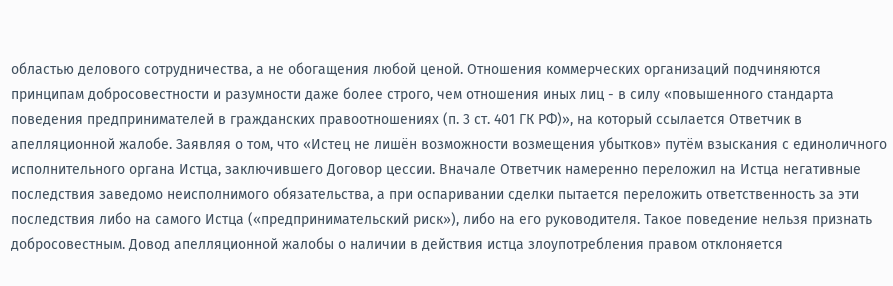областью делового сотрудничества, а не обогащения любой ценой. Отношения коммерческих организаций подчиняются принципам добросовестности и разумности даже более строго, чем отношения иных лиц - в силу «повышенного стандарта поведения предпринимателей в гражданских правоотношениях (п. 3 ст. 401 ГК РФ)», на который ссылается Ответчик в апелляционной жалобе. Заявляя о том, что «Истец не лишён возможности возмещения убытков» путём взыскания с единоличного исполнительного органа Истца, заключившего Договор цессии. Вначале Ответчик намеренно переложил на Истца негативные последствия заведомо неисполнимого обязательства, а при оспаривании сделки пытается переложить ответственность за эти последствия либо на самого Истца («предпринимательский риск»), либо на его руководителя. Такое поведение нельзя признать добросовестным. Довод апелляционной жалобы о наличии в действия истца злоупотребления правом отклоняется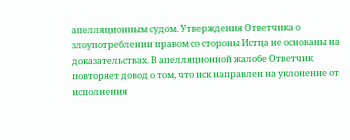апелляционным судом. Утверждения Ответчика о злоупотреблении правом со стороны Истца не основаны на доказательствах. В апелляционной жалобе Ответчик повторяет довод о том, что иск направлен на уклонение от исполнения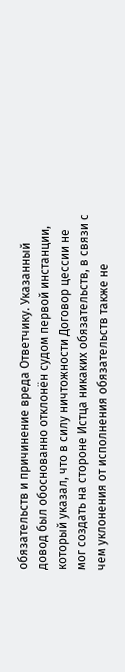обязательств и причинение вреда Ответчику. Указанный довод был обоснованно отклонён судом первой инстанции, который указал, что в силу ничтожности Договор цессии не мог создать на стороне Истца никаких обязательств, в связи с чем уклонения от исполнения обязательств также не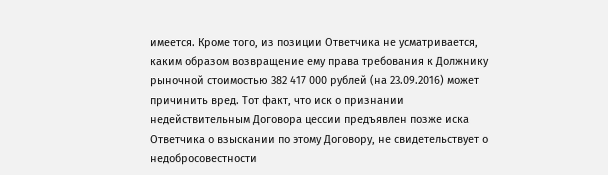имеется. Кроме того, из позиции Ответчика не усматривается, каким образом возвращение ему права требования к Должнику рыночной стоимостью 382 417 000 рублей (на 23.09.2016) может причинить вред. Тот факт, что иск о признании недействительным Договора цессии предъявлен позже иска Ответчика о взыскании по этому Договору, не свидетельствует о недобросовестности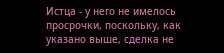Истца - у него не имелось просрочки, поскольку, как указано выше, сделка не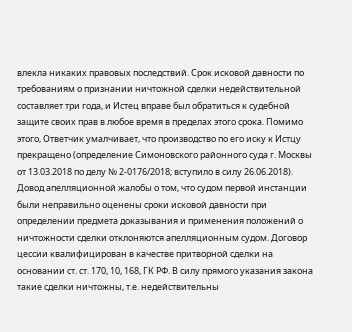влекла никаких правовых последствий. Срок исковой давности по требованиям о признании ничтожной сделки недействительной составляет три года, и Истец вправе был обратиться к судебной защите своих прав в любое время в пределах этого срока. Помимо этого, Ответчик умалчивает, что производство по его иску к Истцу прекращено (определение Симоновского районного суда г. Москвы от 13.03.2018 по делу № 2-0176/2018; вступило в силу 26.06.2018). Довод апелляционной жалобы о том, что судом первой инстанции были неправильно оценены сроки исковой давности при определении предмета доказывания и применения положений о ничтожности сделки отклоняются апелляционным судом. Договор цессии квалифицирован в качестве притворной сделки на основании ст. ст. 170, 10, 168, ГК РФ. В силу прямого указания закона такие сделки ничтожны, т.е. недействительны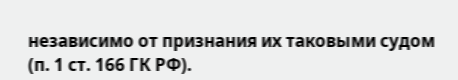независимо от признания их таковыми судом (п. 1 ст. 166 ГК РФ).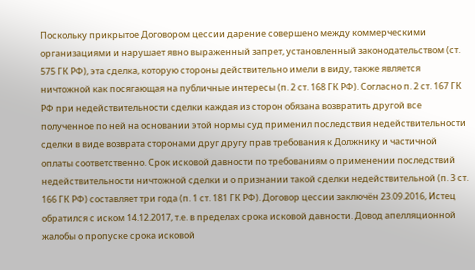Поскольку прикрытое Договором цессии дарение совершено между коммерческими организациями и нарушает явно выраженный запрет, установленный законодательством (ст. 575 ГК РФ), эта сделка, которую стороны действительно имели в виду, также является ничтожной как посягающая на публичные интересы (п. 2 ст. 168 ГК РФ). Согласно п. 2 ст. 167 ГК РФ при недействительности сделки каждая из сторон обязана возвратить другой все полученное по ней на основании этой нормы суд применил последствия недействительности сделки в виде возврата сторонами друг другу прав требования к Должнику и частичной оплаты соответственно. Срок исковой давности по требованиям о применении последствий недействительности ничтожной сделки и о признании такой сделки недействительной (п. 3 ст. 166 ГК РФ) составляет три года (п. 1 ст. 181 ГК РФ). Договор цессии заключён 23.09.2016, Истец обратился с иском 14.12.2017, т.е. в пределах срока исковой давности. Довод апелляционной жалобы о пропуске срока исковой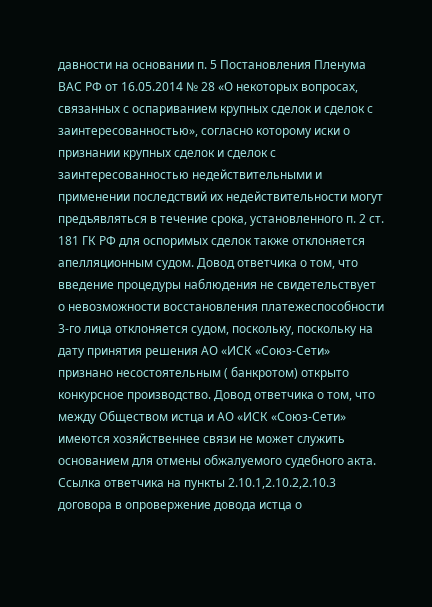давности на основании п. 5 Постановления Пленума ВАС РФ от 16.05.2014 № 28 «О некоторых вопросах, связанных с оспариванием крупных сделок и сделок с заинтересованностью», согласно которому иски о признании крупных сделок и сделок с заинтересованностью недействительными и применении последствий их недействительности могут предъявляться в течение срока, установленного п. 2 ст. 181 ГК РФ для оспоримых сделок также отклоняется апелляционным судом. Довод ответчика о том, что введение процедуры наблюдения не свидетельствует о невозможности восстановления платежеспособности 3-го лица отклоняется судом, поскольку, поскольку на дату принятия решения АО «ИСК «Союз-Сети» признано несостоятельным ( банкротом) открыто конкурсное производство. Довод ответчика о том, что между Обществом истца и АО «ИСК «Союз-Сети» имеются хозяйственнее связи не может служить основанием для отмены обжалуемого судебного акта. Ссылка ответчика на пункты 2.10.1,2.10.2,2.10.3 договора в опровержение довода истца о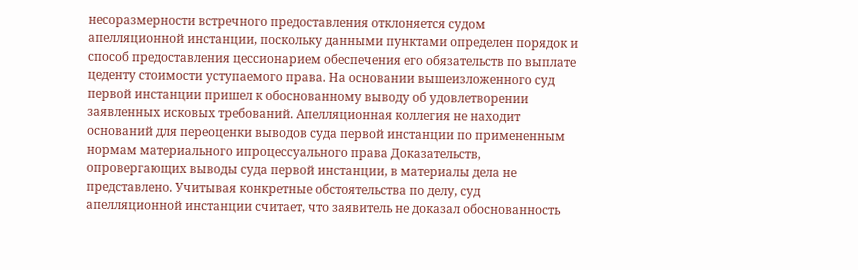несоразмерности встречного предоставления отклоняется судом апелляционной инстанции, поскольку данными пунктами определен порядок и способ предоставления цессионарием обеспечения его обязательств по выплате цеденту стоимости уступаемого права. На основании вышеизложенного суд первой инстанции пришел к обоснованному выводу об удовлетворении заявленных исковых требований. Апелляционная коллегия не находит оснований для переоценки выводов суда первой инстанции по примененным нормам материального ипроцессуального права Доказательств, опровергающих выводы суда первой инстанции, в материалы дела не представлено. Учитывая конкретные обстоятельства по делу, суд апелляционной инстанции считает, что заявитель не доказал обоснованность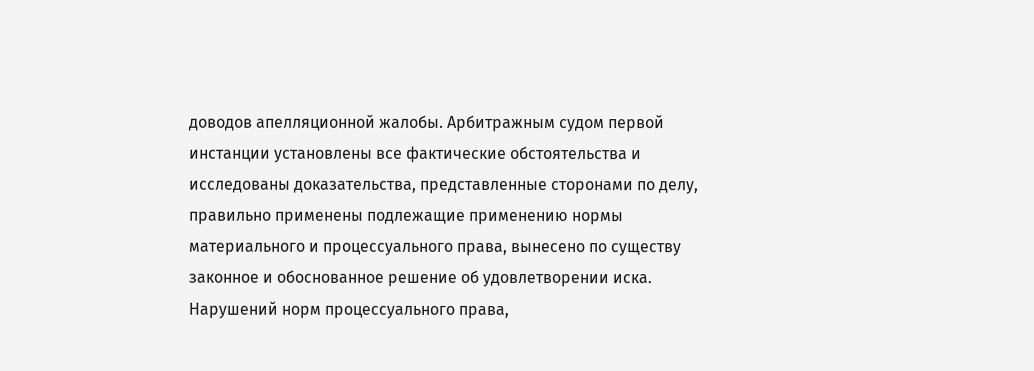доводов апелляционной жалобы. Арбитражным судом первой инстанции установлены все фактические обстоятельства и исследованы доказательства, представленные сторонами по делу, правильно применены подлежащие применению нормы материального и процессуального права, вынесено по существу законное и обоснованное решение об удовлетворении иска. Нарушений норм процессуального права,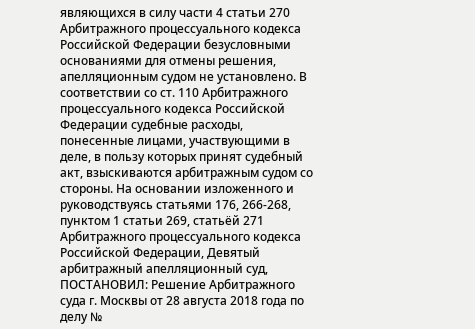являющихся в силу части 4 статьи 270 Арбитражного процессуального кодекса Российской Федерации безусловными основаниями для отмены решения, апелляционным судом не установлено. В соответствии со ст. 110 Арбитражного процессуального кодекса Российской Федерации судебные расходы, понесенные лицами, участвующими в деле, в пользу которых принят судебный акт, взыскиваются арбитражным судом со стороны. На основании изложенного и руководствуясь статьями 176, 266-268, пунктом 1 статьи 269, статьёй 271 Арбитражного процессуального кодекса Российской Федерации, Девятый арбитражный апелляционный суд, ПОСТАНОВИЛ: Решение Арбитражного суда г. Москвы от 28 августа 2018 года по делу №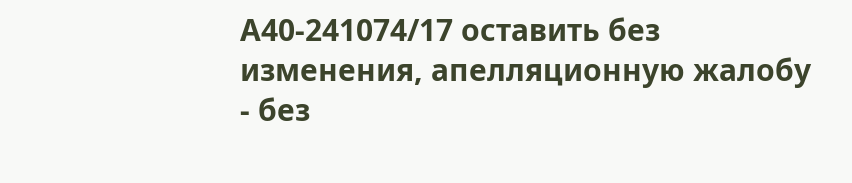А40-241074/17 оставить без изменения, апелляционную жалобу - без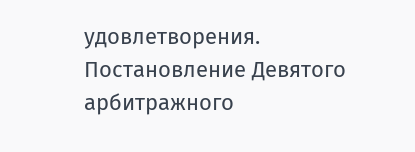удовлетворения. Постановление Девятого арбитражного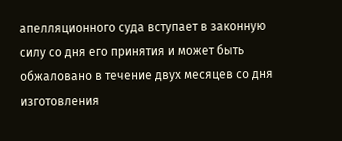апелляционного суда вступает в законную силу со дня его принятия и может быть обжаловано в течение двух месяцев со дня изготовления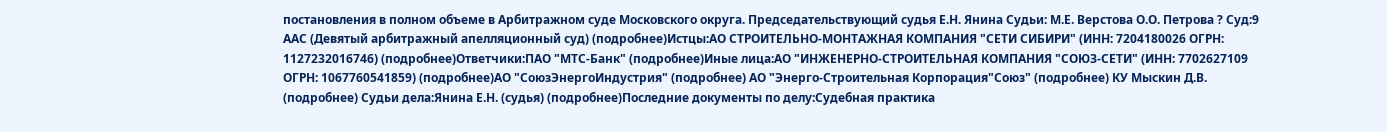постановления в полном объеме в Арбитражном суде Московского округа. Председательствующий судья Е.Н. Янина Судьи: М.Е. Верстова О.О. Петрова ? Суд:9 ААС (Девятый арбитражный апелляционный суд) (подробнее)Истцы:АО СТРОИТЕЛЬНО-МОНТАЖНАЯ КОМПАНИЯ "СЕТИ СИБИРИ" (ИНН: 7204180026 ОГРН: 1127232016746) (подробнее)Ответчики:ПАО "МТС-Банк" (подробнее)Иные лица:АО "ИНЖЕНЕРНО-СТРОИТЕЛЬНАЯ КОМПАНИЯ "СОЮЗ-СЕТИ" (ИНН: 7702627109 ОГРН: 1067760541859) (подробнее)АО "СоюзЭнергоИндустрия" (подробнее) АО "Энерго-Строительная Корпорация"Союз" (подробнее) КУ Мыскин Д.В. (подробнее) Судьи дела:Янина Е.Н. (судья) (подробнее)Последние документы по делу:Судебная практика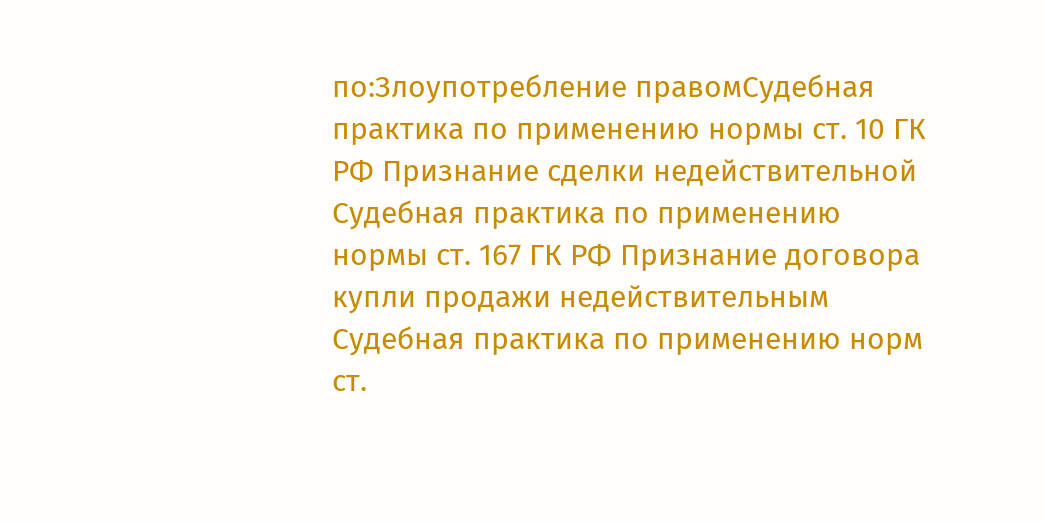по:Злоупотребление правомСудебная практика по применению нормы ст. 10 ГК РФ Признание сделки недействительной Судебная практика по применению нормы ст. 167 ГК РФ Признание договора купли продажи недействительным Судебная практика по применению норм ст.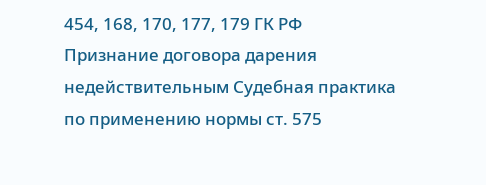454, 168, 170, 177, 179 ГК РФ
Признание договора дарения недействительным Судебная практика по применению нормы ст. 575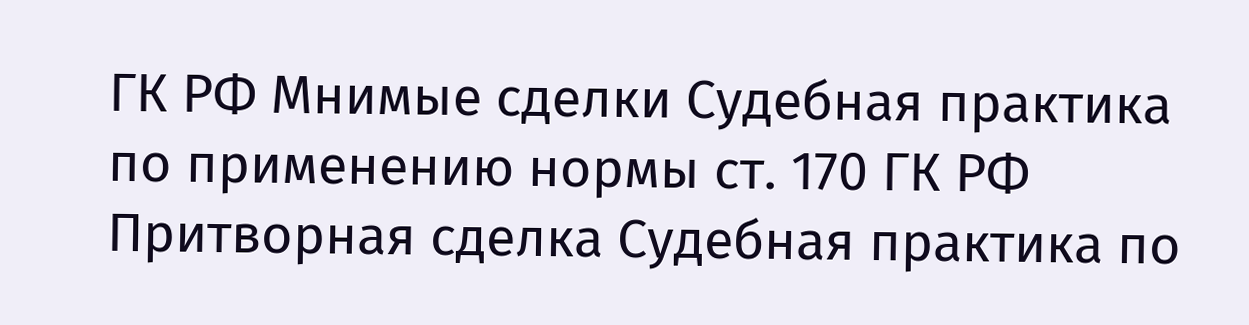ГК РФ Мнимые сделки Судебная практика по применению нормы ст. 170 ГК РФ Притворная сделка Судебная практика по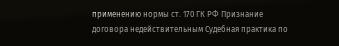применению нормы ст. 170 ГК РФ Признание договора недействительным Судебная практика по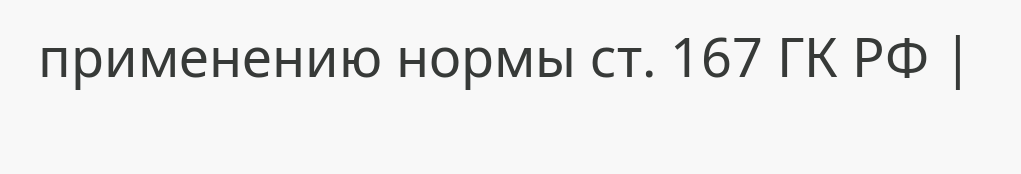применению нормы ст. 167 ГК РФ |